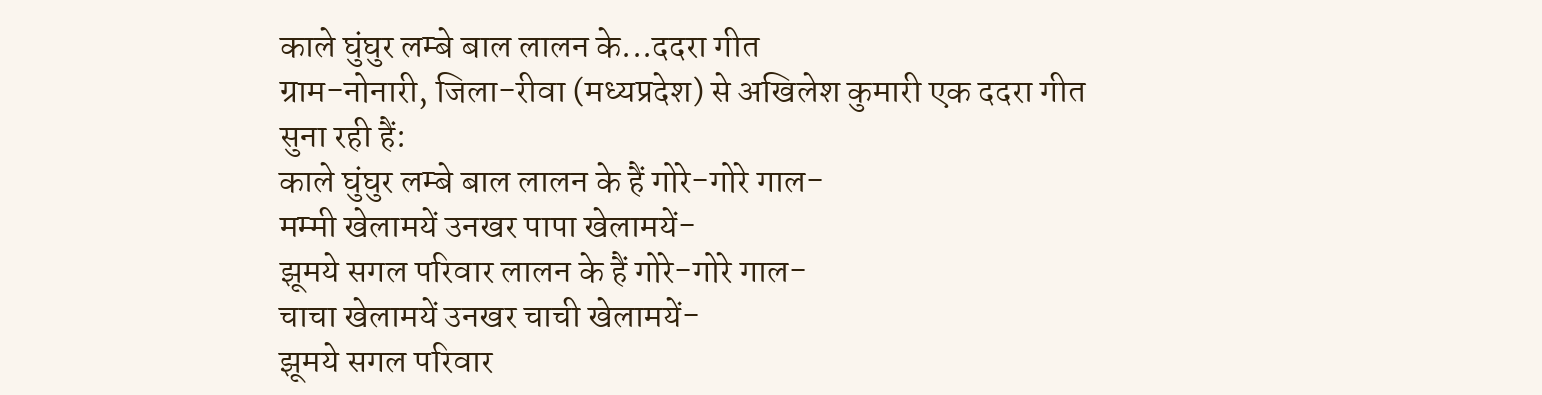काले घुंघुर लम्बे बाल लालन के...ददरा गीत
ग्राम-नोनारी, जिला-रीवा (मध्यप्रदेश) से अखिलेश कुमारी एक ददरा गीत सुना रही हैं:
काले घुंघुर लम्बे बाल लालन के हैं गोरे-गोरे गाल-
मम्मी खेलामयें उनखर पापा खेलामयें-
झूमये सगल परिवार लालन के हैं गोरे-गोरे गाल-
चाचा खेलामयें उनखर चाची खेलामयें-
झूमये सगल परिवार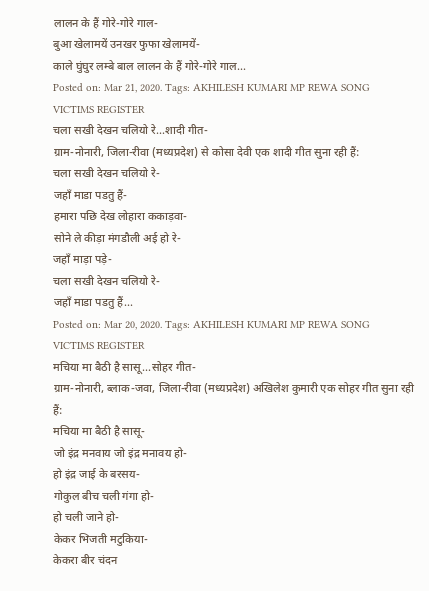लालन के हैं गोरे-गोरे गाल-
बुआ खेलामयें उनखर फुफा खेलामयें-
काले घुंघुर लम्बे बाल लालन के हैं गोरे-गोरे गाल...
Posted on: Mar 21, 2020. Tags: AKHILESH KUMARI MP REWA SONG VICTIMS REGISTER
चला सखी देखन चलियो रे...शादी गीत-
ग्राम-नोनारी, जिला-रीवा (मध्यप्रदेश) से कोसा देवी एक शादी गीत सुना रही हैं:
चला सखी देखन चलियो रे-
जहाँ माडा पडतु हैं-
हमारा पछि देख लोहारा ककाड़वा-
सोने ले कीड़ा मंगडौली अई हो रे-
जहाँ माड़ा पड़े-
चला सखी देखन चलियो रे-
जहाँ माडा पडतु हैं...
Posted on: Mar 20, 2020. Tags: AKHILESH KUMARI MP REWA SONG VICTIMS REGISTER
मचिया मा बैठी है सासू...सोहर गीत-
ग्राम-नोनारी, ब्लाक-जवा, जिला-रीवा (मध्यप्रदेश) अखिलेश कुमारी एक सोहर गीत सुना रही हैं:
मचिया मा बैठी है सासू-
जो इंद्र मनवाय जो इंद्र मनावय हो-
हो इंद्र जाई के बरसय-
गोकुल बीच चली गंगा हो-
हो चली जाने हो-
केकर भिजती मटुकिया-
केकरा बीर चंदन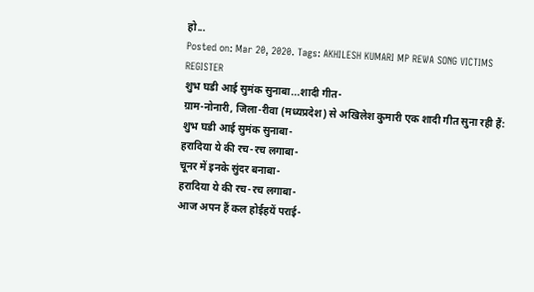हो...
Posted on: Mar 20, 2020. Tags: AKHILESH KUMARI MP REWA SONG VICTIMS REGISTER
शुभ घडी आई सुमंक सुनाबा...शादी गीत-
ग्राम-नोनारी, जिला-रीवा (मध्यप्रदेश) से अखिलेश कुमारी एक शादी गीत सुना रही हैं:
शुभ घडी आई सुमंक सुनाबा-
हरादिया ये की रच-रच लगाबा-
चूनर में इनके सुंदर बनाबा-
हरादिया ये की रच-रच लगाबा-
आज अपन हैं कल होईहयें पराई-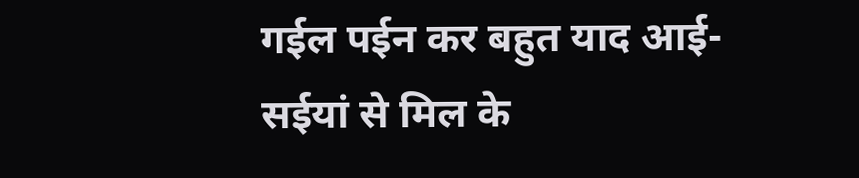गईल पईन कर बहुत याद आई-
सईयां से मिल के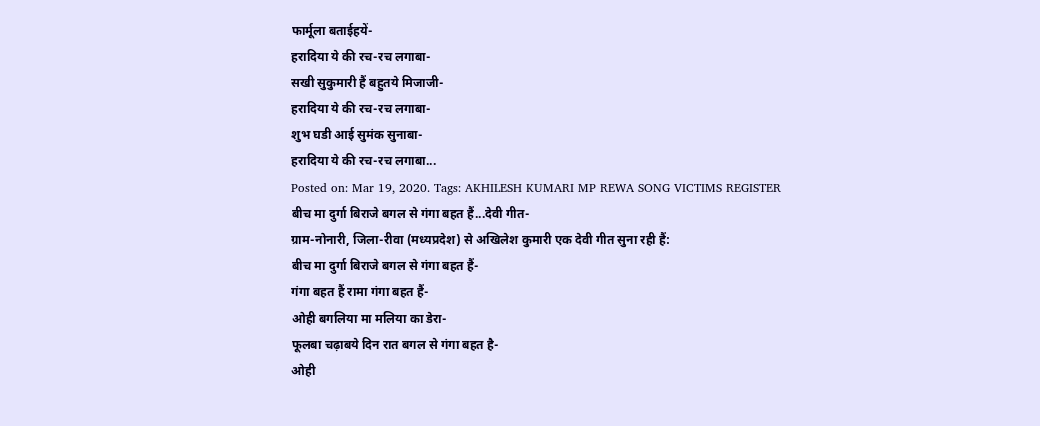फार्मूला बताईहयें-
हरादिया ये की रच-रच लगाबा-
सखी सुकुमारी हैं बहुतये मिजाजी-
हरादिया ये की रच-रच लगाबा-
शुभ घडी आई सुमंक सुनाबा-
हरादिया ये की रच-रच लगाबा...
Posted on: Mar 19, 2020. Tags: AKHILESH KUMARI MP REWA SONG VICTIMS REGISTER
बीच मा दुर्गा बिराजे बगल से गंगा बहत हैं...देवी गीत-
ग्राम-नोनारी, जिला-रीवा (मध्यप्रदेश) से अखिलेश कुमारी एक देवी गीत सुना रही हैं:
बीच मा दुर्गा बिराजे बगल से गंगा बहत हैं-
गंगा बहत हैं रामा गंगा बहत हैं-
ओही बगलिया मा मलिया का डेरा-
फूलबा चढ़ाबये दिन रात बगल से गंगा बहत है-
ओही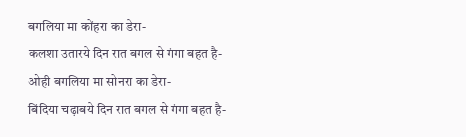बगलिया मा कोंहरा का डेरा-
कलशा उतारये दिन रात बगल से गंगा बहत है-
ओही बगलिया मा सोनरा का डेरा-
बिंदिया चढ़ाबये दिन रात बगल से गंगा बहत है-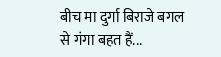बीच मा दुर्गा बिराजे बगल से गंगा बहत हैं...